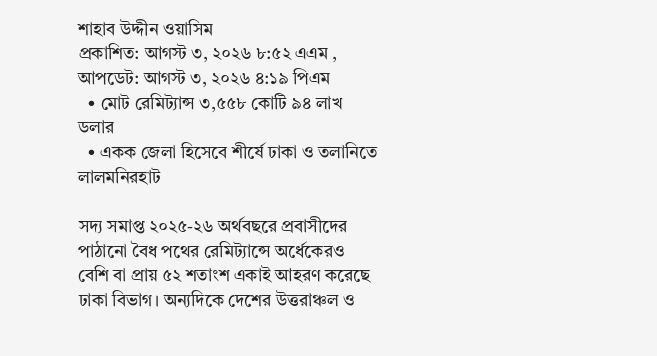শাহাব উদ্দীন ওয়াসিম
প্রকাশিত: আগস্ট ৩, ২০২৬ ৮:৫২ এএম , আপডেট: আগস্ট ৩, ২০২৬ ৪:১৯ পিএম
  • মোট রেমিট্যান্স ৩,৫৫৮ কোটি ৯৪ লাখ ডলার
  • একক জেলা হিসেবে শীর্ষে ঢাকা ও তলানিতে লালমনিরহাট

সদ্য সমাপ্ত ২০২৫-২৬ অর্থবছরে প্রবাসীদের পাঠানো বৈধ পথের রেমিট্যান্সে অর্ধেকেরও বেশি বা প্রায় ৫২ শতাংশ একাই আহরণ করেছে ঢাকা বিভাগ। অন্যদিকে দেশের উত্তরাঞ্চল ও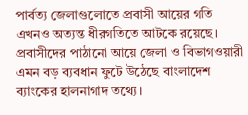পার্বত্য জেলাগুলোতে প্রবাসী আয়ের গতি এখনও অত্যন্ত ধীরগতিতে আটকে রয়েছে। প্রবাসীদের পাঠানো আয়ে জেলা ও বিভাগওয়ারী এমন বড় ব্যবধান ফুটে উঠেছে বাংলাদেশ ব্যাংকের হালনাগাদ তথ্যে।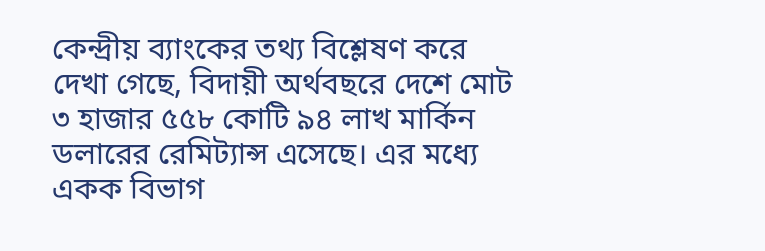কেন্দ্রীয় ব্যাংকের তথ্য বিশ্লেষণ করে দেখা গেছে, বিদায়ী অর্থবছরে দেশে মোট ৩ হাজার ৫৫৮ কোটি ৯৪ লাখ মার্কিন ডলারের রেমিট্যান্স এসেছে। এর মধ্যে একক বিভাগ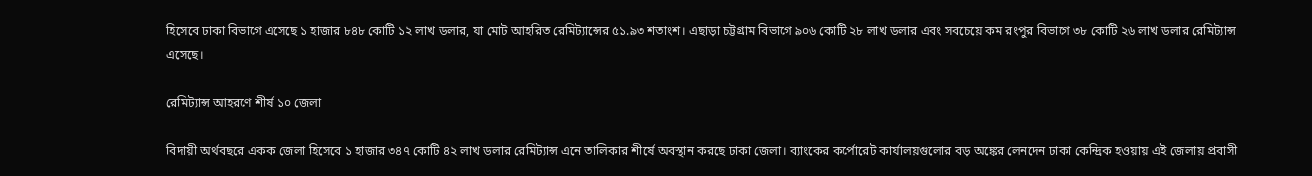হিসেবে ঢাকা বিভাগে এসেছে ১ হাজার ৮৪৮ কোটি ১২ লাখ ডলার, যা মোট আহরিত রেমিট্যান্সের ৫১.৯৩ শতাংশ। এছাড়া চট্টগ্রাম বিভাগে ৯০৬ কোটি ২৮ লাখ ডলার এবং সবচেয়ে কম রংপুর বিভাগে ৩৮ কোটি ২৬ লাখ ডলার রেমিট্যান্স এসেছে।

রেমিট্যান্স আহরণে শীর্ষ ১০ জেলা

বিদায়ী অর্থবছরে একক জেলা হিসেবে ১ হাজার ৩৪৭ কোটি ৪২ লাখ ডলার রেমিট্যান্স এনে তালিকার শীর্ষে অবস্থান করছে ঢাকা জেলা। ব্যাংকের কর্পোরেট কার্যালয়গুলোর বড় অঙ্কের লেনদেন ঢাকা কেন্দ্রিক হওয়ায় এই জেলায় প্রবাসী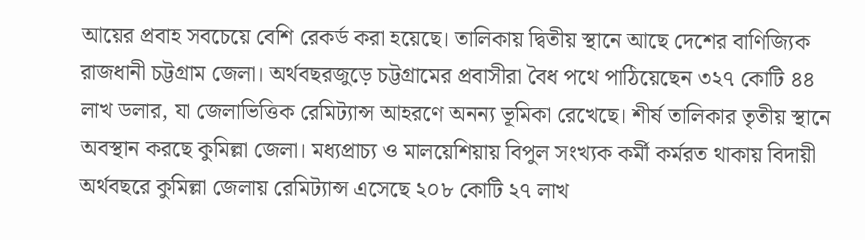আয়ের প্রবাহ সবচেয়ে বেশি রেকর্ড করা হয়েছে। তালিকায় দ্বিতীয় স্থানে আছে দেশের বাণিজ্যিক রাজধানী চট্টগ্রাম জেলা। অর্থবছরজুড়ে চট্টগ্রামের প্রবাসীরা বৈধ পথে পাঠিয়েছেন ৩২৭ কোটি ৪৪ লাখ ডলার, যা জেলাভিত্তিক রেমিট্যান্স আহরণে অনন্য ভূমিকা রেখেছে। শীর্ষ তালিকার তৃতীয় স্থানে অবস্থান করছে কুমিল্লা জেলা। মধ্যপ্রাচ্য ও মালয়েশিয়ায় বিপুল সংখ্যক কর্মী কর্মরত থাকায় বিদায়ী অর্থবছরে কুমিল্লা জেলায় রেমিট্যান্স এসেছে ২০৮ কোটি ২৭ লাখ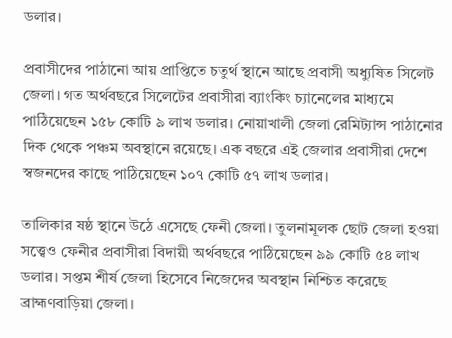ডলার।

প্রবাসীদের পাঠানো আয় প্রাপ্তিতে চতুর্থ স্থানে আছে প্রবাসী অধ্যুষিত সিলেট জেলা। গত অর্থবছরে সিলেটের প্রবাসীরা ব্যাংকিং চ্যানেলের মাধ্যমে পাঠিয়েছেন ১৫৮ কোটি ৯ লাখ ডলার। নোয়াখালী জেলা রেমিট্যান্স পাঠানোর দিক থেকে পঞ্চম অবস্থানে রয়েছে। এক বছরে এই জেলার প্রবাসীরা দেশে স্বজনদের কাছে পাঠিয়েছেন ১০৭ কোটি ৫৭ লাখ ডলার।

তালিকার ষষ্ঠ স্থানে উঠে এসেছে ফেনী জেলা। তুলনামূলক ছোট জেলা হওয়া সত্ত্বেও ফেনীর প্রবাসীরা বিদায়ী অর্থবছরে পাঠিয়েছেন ৯৯ কোটি ৫৪ লাখ ডলার। সপ্তম শীর্ষ জেলা হিসেবে নিজেদের অবস্থান নিশ্চিত করেছে ব্রাহ্মণবাড়িয়া জেলা।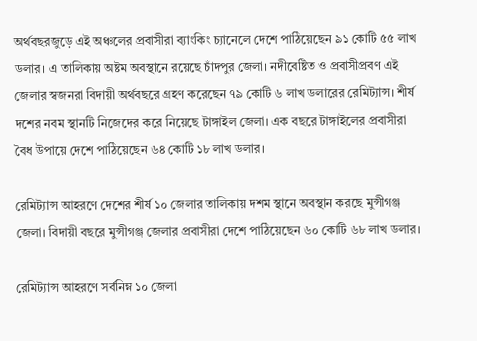অর্থবছরজুড়ে এই অঞ্চলের প্রবাসীরা ব্যাংকিং চ্যানেলে দেশে পাঠিয়েছেন ৯১ কোটি ৫৫ লাখ ডলার। এ তালিকায় অষ্টম অবস্থানে রয়েছে চাঁদপুর জেলা। নদীবেষ্টিত ও প্রবাসীপ্রবণ এই জেলার স্বজনরা বিদায়ী অর্থবছরে গ্রহণ করেছেন ৭৯ কোটি ৬ লাখ ডলারের রেমিট্যান্স। শীর্ষ দশের নবম স্থানটি নিজেদের করে নিয়েছে টাঙ্গাইল জেলা। এক বছরে টাঙ্গাইলের প্রবাসীরা বৈধ উপায়ে দেশে পাঠিয়েছেন ৬৪ কোটি ১৮ লাখ ডলার।

রেমিট্যান্স আহরণে দেশের শীর্ষ ১০ জেলার তালিকায় দশম স্থানে অবস্থান করছে মুন্সীগঞ্জ জেলা। বিদায়ী বছরে মুন্সীগঞ্জ জেলার প্রবাসীরা দেশে পাঠিয়েছেন ৬০ কোটি ৬৮ লাখ ডলার।

রেমিট্যান্স আহরণে সর্বনিম্ন ১০ জেলা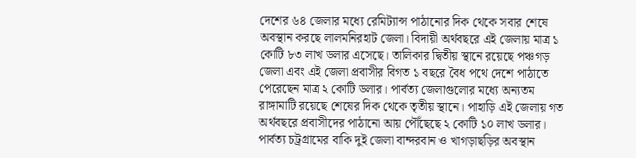দেশের ৬৪ জেলার মধ্যে রেমিট্যান্স পাঠানোর দিক থেকে সবার শেষে অবস্থান করছে লালমনিরহাট জেলা। বিদায়ী অর্থবছরে এই জেলায় মাত্র ১ কোটি ৮৩ লাখ ডলার এসেছে। তালিকার দ্বিতীয় স্থানে রয়েছে পঞ্চগড় জেলা এবং এই জেলা প্রবাসীর বিগত ১ বছরে বৈধ পথে দেশে পাঠাতে পেরেছেন মাত্র ২ কোটি ডলার। পার্বত্য জেলাগুলোর মধ্যে অন্যতম রাঙ্গামাটি রয়েছে শেষের দিক থেকে তৃতীয় স্থানে। পাহাড়ি এই জেলায় গত অর্থবছরে প্রবাসীদের পাঠানো আয় পৌঁছেছে ২ কোটি ১০ লাখ ডলার। পার্বত্য চট্রগ্রামের বাকি দুই জেলা বান্দরবান ও খাগড়াছড়ির অবস্থান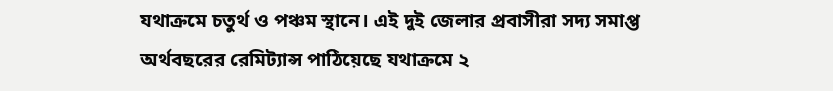যথাক্রমে চতুর্থ ও পঞ্চম স্থানে। এই দুই জেলার প্রবাসীরা সদ্য সমাপ্ত অর্থবছরের রেমিট্যান্স পাঠিয়েছে যথাক্রমে ২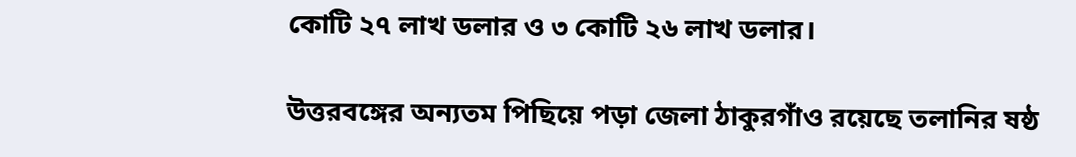কোটি ২৭ লাখ ডলার ও ৩ কোটি ২৬ লাখ ডলার।

উত্তরবঙ্গের অন্যতম পিছিয়ে পড়া জেলা ঠাকুরগাঁও রয়েছে তলানির ষষ্ঠ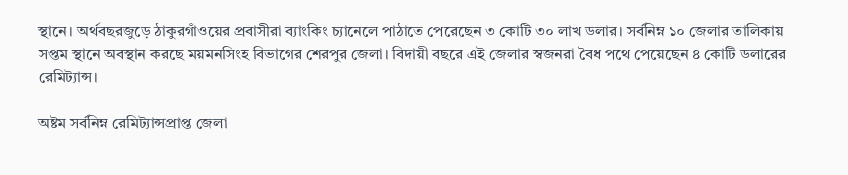স্থানে। অর্থবছরজুড়ে ঠাকুরগাঁওয়ের প্রবাসীরা ব্যাংকিং চ্যানেলে পাঠাতে পেরেছেন ৩ কোটি ৩০ লাখ ডলার। সর্বনিম্ন ১০ জেলার তালিকায় সপ্তম স্থানে অবস্থান করছে ময়মনসিংহ বিভাগের শেরপুর জেলা। বিদায়ী বছরে এই জেলার স্বজনরা বৈধ পথে পেয়েছেন ৪ কোটি ডলারের রেমিট্যান্স।

অষ্টম সর্বনিম্ন রেমিট্যান্সপ্রাপ্ত জেলা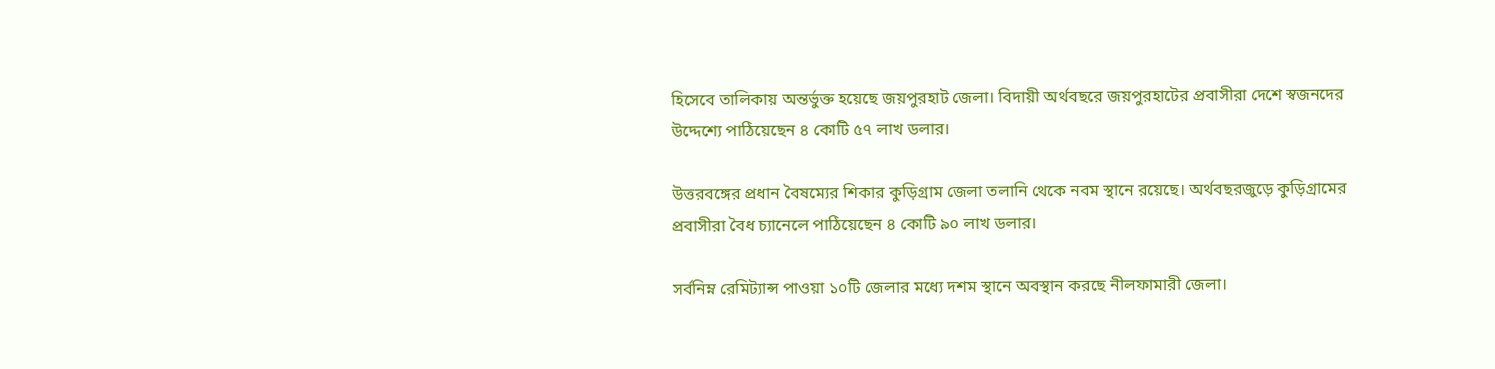হিসেবে তালিকায় অন্তর্ভুক্ত হয়েছে জয়পুরহাট জেলা। বিদায়ী অর্থবছরে জয়পুরহাটের প্রবাসীরা দেশে স্বজনদের উদ্দেশ্যে পাঠিয়েছেন ৪ কোটি ৫৭ লাখ ডলার।

উত্তরবঙ্গের প্রধান বৈষম্যের শিকার কুড়িগ্রাম জেলা তলানি থেকে নবম স্থানে রয়েছে। অর্থবছরজুড়ে কুড়িগ্রামের প্রবাসীরা বৈধ চ্যানেলে পাঠিয়েছেন ৪ কোটি ৯০ লাখ ডলার।

সর্বনিম্ন রেমিট্যান্স পাওয়া ১০টি জেলার মধ্যে দশম স্থানে অবস্থান করছে নীলফামারী জেলা।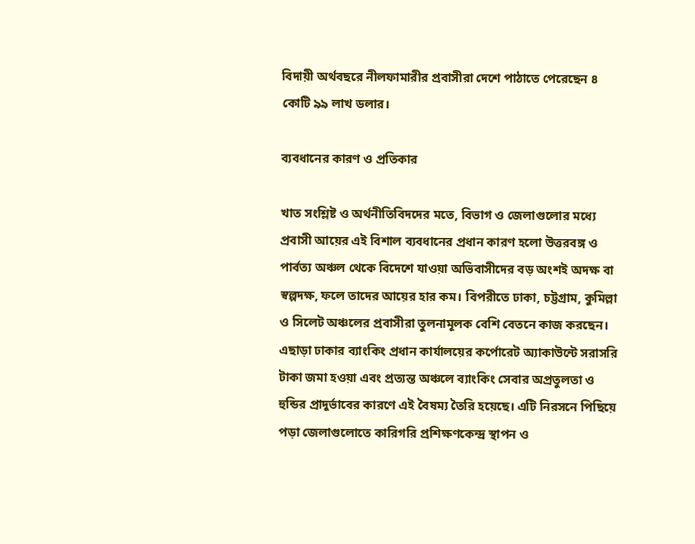বিদায়ী অর্থবছরে নীলফামারীর প্রবাসীরা দেশে পাঠাতে পেরেছেন ৪ কোটি ৯৯ লাখ ডলার।

ব্যবধানের কারণ ও প্রতিকার

খাত সংশ্লিষ্ট ও অর্থনীতিবিদদের মতে, বিভাগ ও জেলাগুলোর মধ্যে প্রবাসী আয়ের এই বিশাল ব্যবধানের প্রধান কারণ হলো উত্তরবঙ্গ ও পার্বত্য অঞ্চল থেকে বিদেশে যাওয়া অভিবাসীদের বড় অংশই অদক্ষ বা স্বল্পদক্ষ, ফলে তাদের আয়ের হার কম। বিপরীতে ঢাকা, চট্টগ্রাম, কুমিল্লা ও সিলেট অঞ্চলের প্রবাসীরা তুলনামূলক বেশি বেতনে কাজ করছেন। এছাড়া ঢাকার ব্যাংকিং প্রধান কার্যালয়ের কর্পোরেট অ্যাকাউন্টে সরাসরি টাকা জমা হওয়া এবং প্রত্যন্ত অঞ্চলে ব্যাংকিং সেবার অপ্রতুলতা ও হুন্ডির প্রাদুর্ভাবের কারণে এই বৈষম্য তৈরি হয়েছে। এটি নিরসনে পিছিয়ে পড়া জেলাগুলোতে কারিগরি প্রশিক্ষণকেন্দ্র স্থাপন ও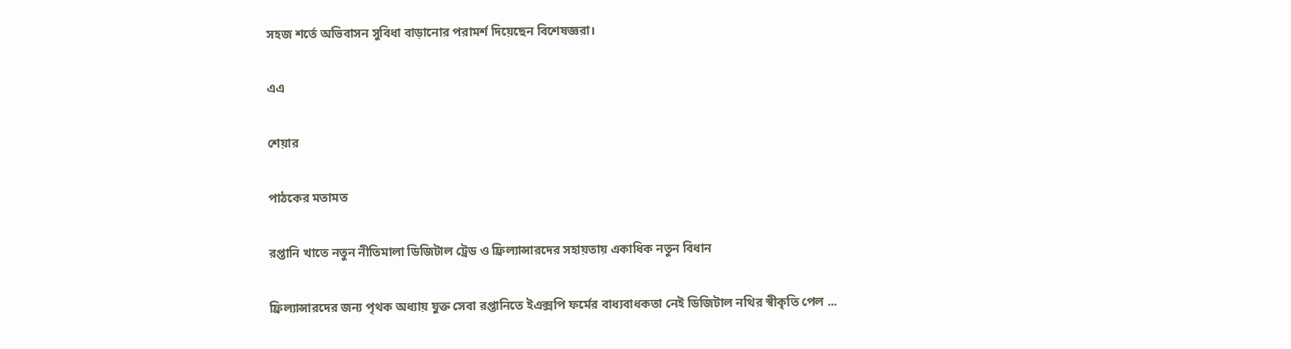সহজ শর্তে অভিবাসন সুবিধা বাড়ানোর পরামর্শ দিয়েছেন বিশেষজ্ঞরা।

এএ

শেয়ার

পাঠকের মতামত

রপ্তানি খাতে নতুন নীতিমালা ডিজিটাল ট্রেড ও ফ্রিল্যান্সারদের সহায়তায় একাধিক নতুন বিধান

ফ্রিল্যান্সারদের জন্য পৃথক অধ্যায় যুক্ত সেবা রপ্তানিতে ইএক্সপি ফর্মের বাধ্যবাধকতা নেই ডিজিটাল নথির স্বীকৃতি পেল ...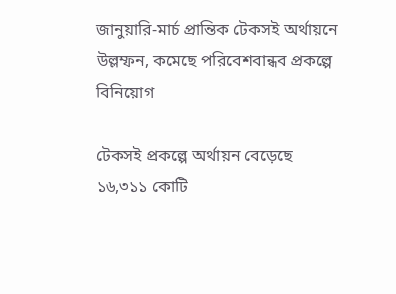জানুয়ারি-মার্চ প্রান্তিক টেকসই অর্থায়নে উল্লম্ফন, কমেছে পরিবেশবান্ধব প্রকল্পে বিনিয়োগ

টেকসই প্রকল্পে অর্থায়ন বেড়েছে ১৬,৩১১ কোটি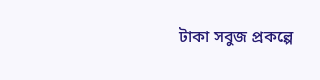টাকা সবুজ প্রকল্পে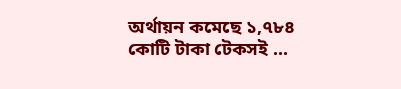অর্থায়ন কমেছে ১,৭৮৪ কোটি টাকা টেকসই ...